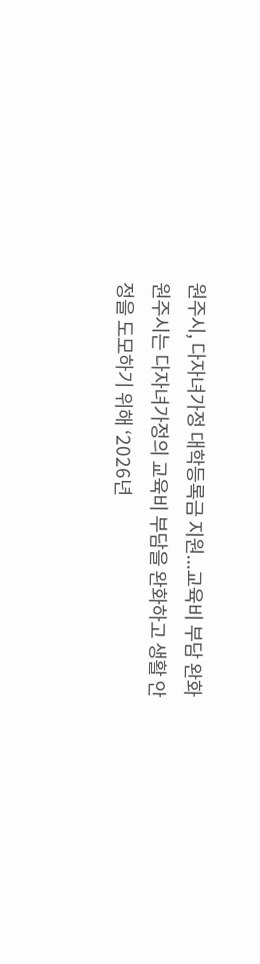원주시, 다자녀가정 대학등록금 지원...교육비 부담 완화
원주시는 다자녀가정의 교육비 부담을 완화하고 생활 안정을 도모하기 위해 ‘2026년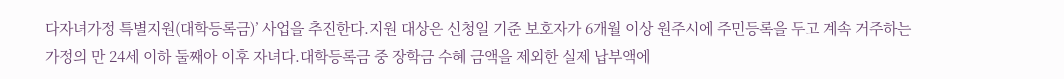다자녀가정 특별지원(대학등록금)’ 사업을 추진한다.지원 대상은 신청일 기준 보호자가 6개월 이상 원주시에 주민등록을 두고 계속 거주하는 가정의 만 24세 이하 둘째아 이후 자녀다.대학등록금 중 장학금 수혜 금액을 제외한 실제 납부액에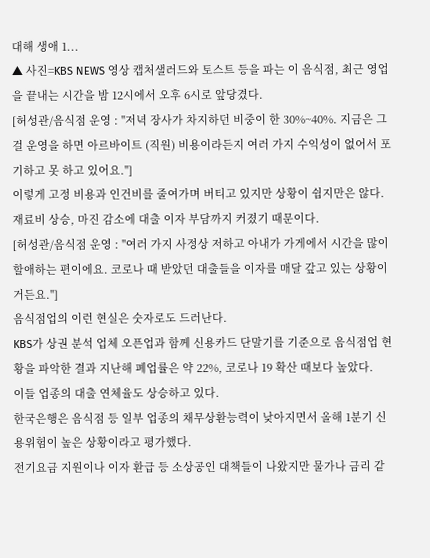대해 생애 1...
▲ 사진=KBS NEWS 영상 캡처샐러드와 토스트 등을 파는 이 음식점, 최근 영업을 끝내는 시간을 밤 12시에서 오후 6시로 앞당겼다.
[허성관/음식점 운영 : "저녁 장사가 차지하던 비중이 한 30%~40%. 지금은 그걸 운영을 하면 아르바이트 (직원) 비용이라든지 여러 가지 수익성이 없어서 포기하고 못 하고 있어요."]
이렇게 고정 비용과 인건비를 줄여가며 버티고 있지만 상황이 쉽지만은 않다.
재료비 상승, 마진 감소에 대출 이자 부담까지 커졌기 때문이다.
[허성관/음식점 운영 : "여러 가지 사정상 저하고 아내가 가게에서 시간을 많이 할애하는 편이에요. 코로나 때 받았던 대출들을 이자를 매달 갚고 있는 상황이거든요."]
음식점업의 이런 현실은 숫자로도 드러난다.
KBS가 상권 분석 업체 오픈업과 함께 신용카드 단말기를 기준으로 음식점업 현황을 파악한 결과 지난해 폐업률은 약 22%, 코로나 19 확산 때보다 높았다.
이들 업종의 대출 연체율도 상승하고 있다.
한국은행은 음식점 등 일부 업종의 채무상환능력이 낮아지면서 올해 1분기 신용위험이 높은 상황이라고 평가했다.
전기요금 지원이나 이자 환급 등 소상공인 대책들이 나왔지만 물가나 금리 같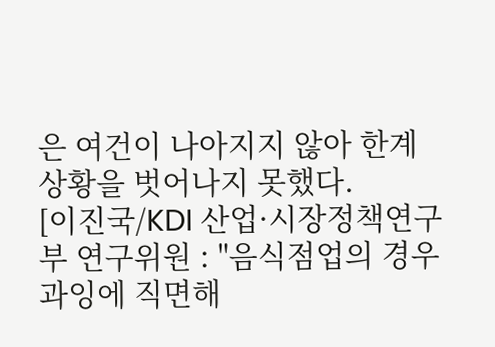은 여건이 나아지지 않아 한계 상황을 벗어나지 못했다.
[이진국/KDI 산업·시장정책연구부 연구위원 : "음식점업의 경우 과잉에 직면해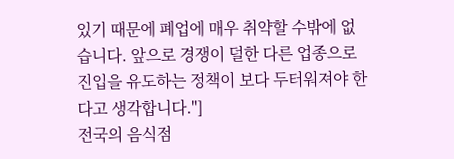있기 때문에 폐업에 매우 취약할 수밖에 없습니다. 앞으로 경쟁이 덜한 다른 업종으로 진입을 유도하는 정책이 보다 두터워져야 한다고 생각합니다."]
전국의 음식점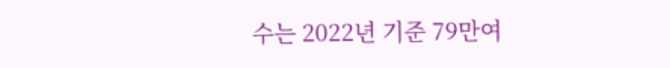수는 2022년 기준 79만여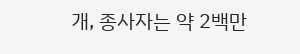개, 종사자는 약 2백만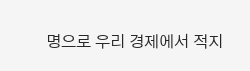명으로 우리 경제에서 적지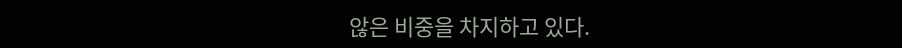않은 비중을 차지하고 있다.